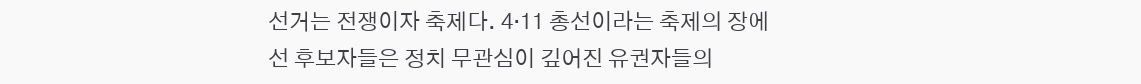선거는 전쟁이자 축제다. 4·11 총선이라는 축제의 장에 선 후보자들은 정치 무관심이 깊어진 유권자들의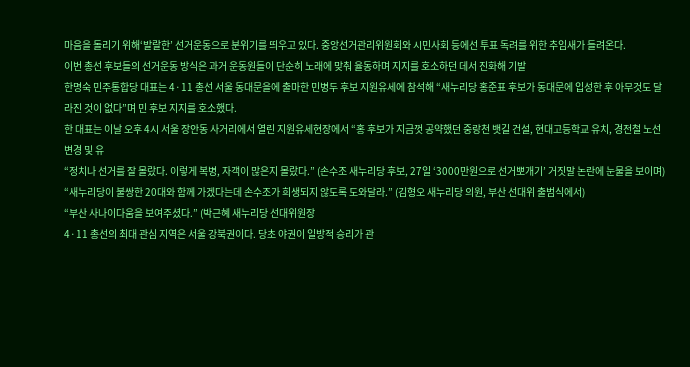마음을 돌리기 위해‘발랄한’ 선거운동으로 분위기를 띄우고 있다. 중앙선거관리위원회와 시민사회 등에선 투표 독려를 위한 추임새가 들려온다.
이번 총선 후보들의 선거운동 방식은 과거 운동원들이 단순히 노래에 맞춰 율동하며 지지를 호소하던 데서 진화해 기발
한명숙 민주통합당 대표는 4·11 총선 서울 동대문을에 출마한 민병두 후보 지원유세에 참석해 “새누리당 홍준표 후보가 동대문에 입성한 후 아무것도 달라진 것이 없다”며 민 후보 지지를 호소했다.
한 대표는 이날 오후 4시 서울 장안동 사거리에서 열린 지원유세현장에서 “홍 후보가 지금껏 공약했던 중랑천 뱃길 건설, 현대고등학교 유치, 경전철 노선변경 및 유
“정치나 선거를 잘 몰랐다. 이렇게 복병, 자객이 많은지 몰랐다.” (손수조 새누리당 후보, 27일 ‘3000만원으로 선거뽀개기’ 거짓말 논란에 눈물을 보이며)
“새누리당이 불쌍한 20대와 함께 가겠다는데 손수조가 희생되지 않도록 도와달라.” (김형오 새누리당 의원, 부산 선대위 출범식에서)
“부산 사나이다움을 보여주셨다.” (박근혜 새누리당 선대위원장
4·11 총선의 최대 관심 지역은 서울 강북권이다. 당초 야권이 일방적 승리가 관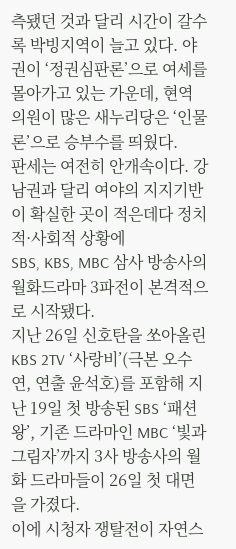측됐던 것과 달리 시간이 갈수록 박빙지역이 늘고 있다. 야권이 ‘정권심판론’으로 여세를 몰아가고 있는 가운데, 현역 의원이 많은 새누리당은 ‘인물론’으로 승부수를 띄웠다.
판세는 여전히 안개속이다. 강남권과 달리 여야의 지지기반이 확실한 곳이 적은데다 정치적·사회적 상황에
SBS, KBS, MBC 삼사 방송사의 월화드라마 3파전이 본격적으로 시작됐다.
지난 26일 신호탄을 쏘아올린 KBS 2TV ‘사랑비’(극본 오수연, 연출 윤석호)를 포함해 지난 19일 첫 방송된 SBS ‘패션왕’, 기존 드라마인 MBC ‘빛과 그림자’까지 3사 방송사의 월화 드라마들이 26일 첫 대면을 가졌다.
이에 시청자 쟁탈전이 자연스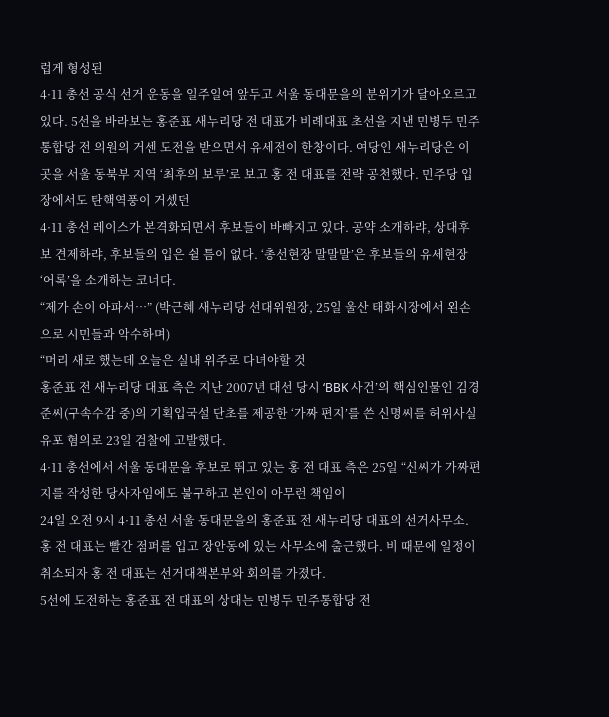럽게 형성된
4·11 총선 공식 선거 운동을 일주일여 앞두고 서울 동대문을의 분위기가 달아오르고 있다. 5선을 바라보는 홍준표 새누리당 전 대표가 비례대표 초선을 지낸 민병두 민주통합당 전 의원의 거센 도전을 받으면서 유세전이 한창이다. 여당인 새누리당은 이곳을 서울 동북부 지역 ‘최후의 보루’로 보고 홍 전 대표를 전략 공천했다. 민주당 입장에서도 탄핵역풍이 거셌던
4·11 총선 레이스가 본격화되면서 후보들이 바빠지고 있다. 공약 소개하랴, 상대후보 견제하랴, 후보들의 입은 쉴 틈이 없다. ‘총선현장 말말말’은 후보들의 유세현장 ‘어록’을 소개하는 코너다.
“제가 손이 아파서…” (박근혜 새누리당 선대위원장, 25일 울산 태화시장에서 왼손으로 시민들과 악수하며)
“머리 새로 했는데 오늘은 실내 위주로 다녀야할 것
홍준표 전 새누리당 대표 측은 지난 2007년 대선 당시 ‘BBK 사건’의 핵심인물인 김경준씨(구속수감 중)의 기획입국설 단초를 제공한 ‘가짜 편지’를 쓴 신명씨를 허위사실 유포 혐의로 23일 검찰에 고발했다.
4·11 총선에서 서울 동대문을 후보로 뛰고 있는 홍 전 대표 측은 25일 “신씨가 가짜편지를 작성한 당사자임에도 불구하고 본인이 아무런 책임이
24일 오전 9시 4·11 총선 서울 동대문을의 홍준표 전 새누리당 대표의 선거사무소. 홍 전 대표는 빨간 점퍼를 입고 장안동에 있는 사무소에 출근했다. 비 때문에 일정이 취소되자 홍 전 대표는 선거대책본부와 회의를 가졌다.
5선에 도전하는 홍준표 전 대표의 상대는 민병두 민주통합당 전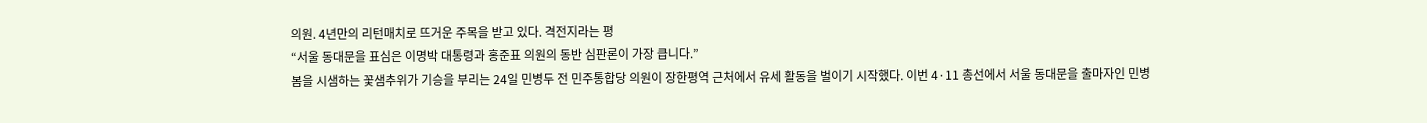의원. 4년만의 리턴매치로 뜨거운 주목을 받고 있다. 격전지라는 평
“서울 동대문을 표심은 이명박 대통령과 홍준표 의원의 동반 심판론이 가장 큽니다.”
봄을 시샘하는 꽃샘추위가 기승을 부리는 24일 민병두 전 민주통합당 의원이 장한평역 근처에서 유세 활동을 벌이기 시작했다. 이번 4·11 총선에서 서울 동대문을 출마자인 민병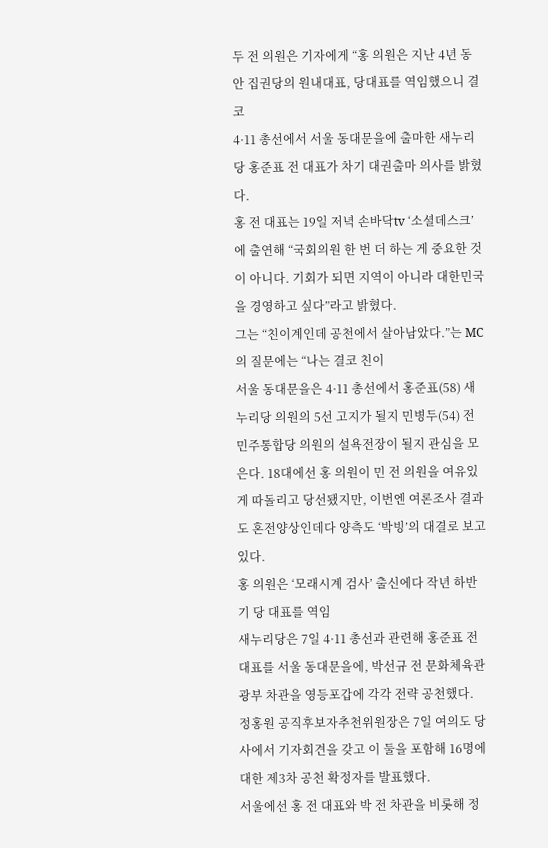두 전 의원은 기자에게 “홍 의원은 지난 4년 동안 집권당의 원내대표, 당대표를 역임했으니 결코
4·11 총선에서 서울 동대문을에 출마한 새누리당 홍준표 전 대표가 차기 대권출마 의사를 밝혔다.
홍 전 대표는 19일 저녁 손바닥tv ‘소셜데스크’에 출연해 “국회의원 한 번 더 하는 게 중요한 것이 아니다. 기회가 되면 지역이 아니라 대한민국을 경영하고 싶다”라고 밝혔다.
그는 “친이계인데 공천에서 살아남았다.”는 MC의 질문에는 “나는 결코 친이
서울 동대문을은 4·11 총선에서 홍준표(58) 새누리당 의원의 5선 고지가 될지 민병두(54) 전 민주통합당 의원의 설욕전장이 될지 관심을 모은다. 18대에선 홍 의원이 민 전 의원을 여유있게 따돌리고 당선됐지만, 이번엔 여론조사 결과도 혼전양상인데다 양측도 ‘박빙’의 대결로 보고 있다.
홍 의원은 ‘모래시계 검사’ 출신에다 작년 하반기 당 대표를 역임
새누리당은 7일 4·11 총선과 관련해 홍준표 전 대표를 서울 동대문을에, 박선규 전 문화체육관광부 차관을 영등포갑에 각각 전략 공천했다.
정홍원 공직후보자추천위원장은 7일 여의도 당사에서 기자회견을 갖고 이 둘을 포함해 16명에 대한 제3차 공천 확정자를 발표했다.
서울에선 홍 전 대표와 박 전 차관을 비롯해 정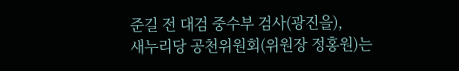준길 전 대검 중수부 검사(광진을),
새누리당 공천위원회(위원장 정홍원)는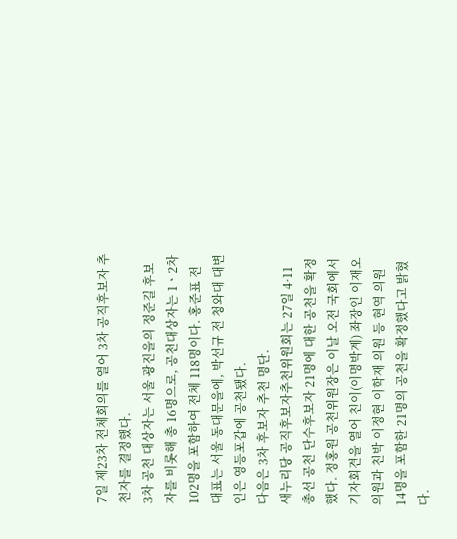7일 제23차 전체회의를 열어 3차 공직후보자 추천자를 결정했다.
3차 공천 대상자는 서울 광진을의 정준길 후보자를 비롯해 총 16명으로, 공천대상자는 1ㆍ2차 102명을 포함하여 전체 118명이다. 홍준표 전 대표는 서울 동대문을에, 박선규 전 청와대 대변인은 영등포갑에 공천됐다.
다음은 3차 후보자 추천 명단.
새누리당 공직후보자추천위원회는 27일 4·11 총선 공천 단수후보자 21명에 대한 공천을 확정했다. 정홍원 공천위원장은 이날 오전 국회에서 기자회견을 열어 친이(이명박계) 좌장인 이재오 의원과 친박 이정현 이학재 의원 등 현역 의원 14명을 포함한 21명의 공천을 확정했다고 밝혔다.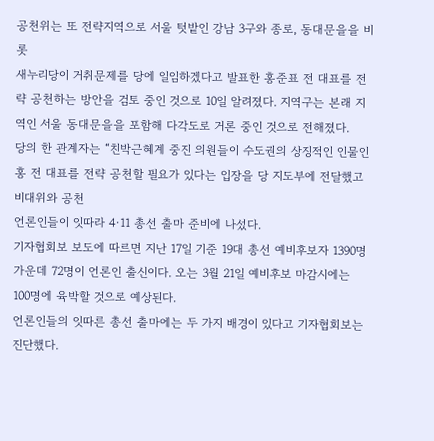공천위는 또 전략지역으로 서울 텃밭인 강남 3구와 종로, 동대문을을 비롯
새누리당이 거취문제를 당에 일임하겠다고 발표한 홍준표 전 대표를 전략 공천하는 방안을 검토 중인 것으로 10일 알려졌다. 지역구는 본래 지역인 서울 동대문을을 포함해 다각도로 거론 중인 것으로 전해졌다.
당의 한 관계자는 “친박근혜계 중진 의원들이 수도권의 상징적인 인물인 홍 전 대표를 전략 공천할 필요가 있다는 입장을 당 지도부에 전달했고 비대위와 공천
언론인들이 잇따라 4·11 총선 출마 준비에 나섰다.
기자협회보 보도에 따르면 지난 17일 기준 19대 총선 예비후보자 1390명 가운데 72명이 언론인 출신이다. 오는 3월 21일 예비후보 마감시에는 100명에 육박할 것으로 예상된다.
언론인들의 잇따른 총선 출마에는 두 가지 배경이 있다고 기자협회보는 진단했다.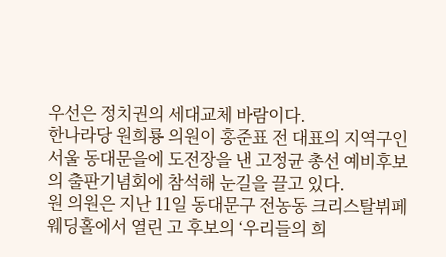우선은 정치권의 세대교체 바람이다.
한나라당 원희룡 의원이 홍준표 전 대표의 지역구인 서울 동대문을에 도전장을 낸 고정균 총선 예비후보의 출판기념회에 참석해 눈길을 끌고 있다.
원 의원은 지난 11일 동대문구 전농동 크리스탈뷔페웨딩홀에서 열린 고 후보의 ‘우리들의 희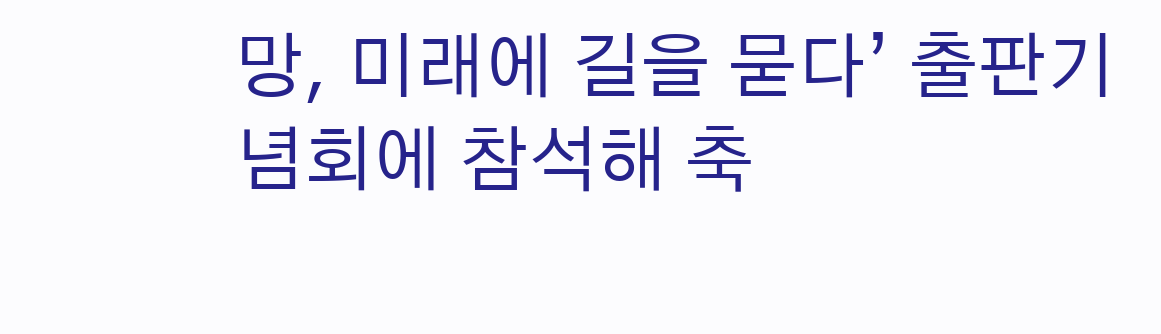망, 미래에 길을 묻다’ 출판기념회에 참석해 축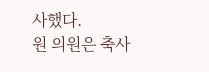사했다.
원 의원은 축사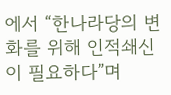에서 “한나라당의 변화를 위해 인적쇄신이 필요하다”며